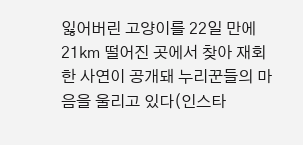잃어버린 고양이를 22일 만에 21㎞ 떨어진 곳에서 찾아 재회한 사연이 공개돼 누리꾼들의 마음을 울리고 있다(인스타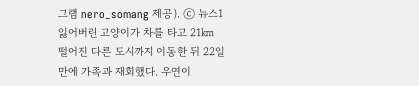그램 nero_somang 제공). ⓒ 뉴스1
잃어버린 고양이가 차를 타고 21㎞ 떨어진 다른 도시까지 이동한 뒤 22일 만에 가족과 재회했다. 우연이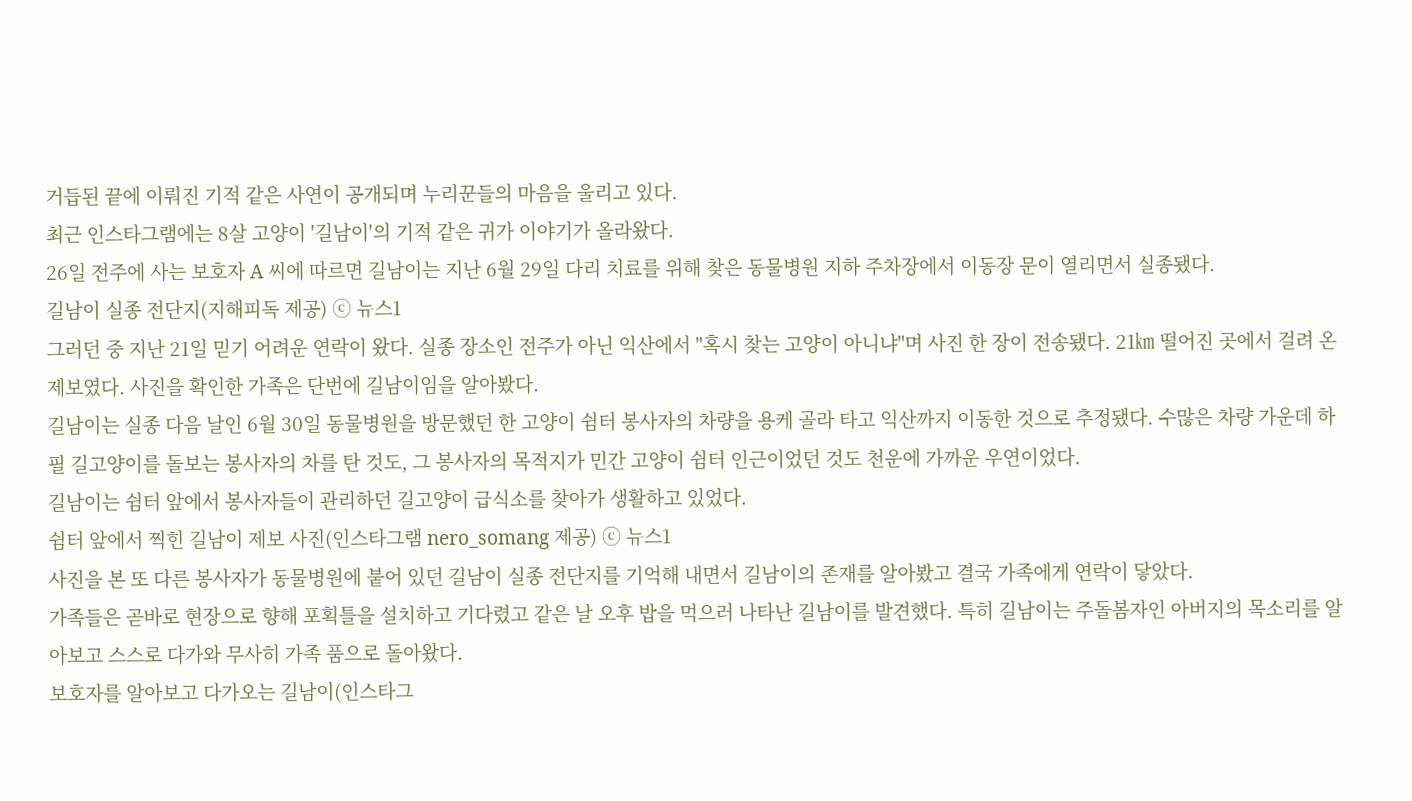거듭된 끝에 이뤄진 기적 같은 사연이 공개되며 누리꾼들의 마음을 울리고 있다.
최근 인스타그램에는 8살 고양이 '길남이'의 기적 같은 귀가 이야기가 올라왔다.
26일 전주에 사는 보호자 A 씨에 따르면 길남이는 지난 6월 29일 다리 치료를 위해 찾은 동물병원 지하 주차장에서 이동장 문이 열리면서 실종됐다.
길남이 실종 전단지(지해피독 제공) ⓒ 뉴스1
그러던 중 지난 21일 믿기 어려운 연락이 왔다. 실종 장소인 전주가 아닌 익산에서 "혹시 찾는 고양이 아니냐"며 사진 한 장이 전송됐다. 21㎞ 떨어진 곳에서 걸려 온 제보였다. 사진을 확인한 가족은 단번에 길남이임을 알아봤다.
길남이는 실종 다음 날인 6월 30일 동물병원을 방문했던 한 고양이 쉼터 봉사자의 차량을 용케 골라 타고 익산까지 이동한 것으로 추정됐다. 수많은 차량 가운데 하필 길고양이를 돌보는 봉사자의 차를 탄 것도, 그 봉사자의 목적지가 민간 고양이 쉼터 인근이었던 것도 천운에 가까운 우연이었다.
길남이는 쉼터 앞에서 봉사자들이 관리하던 길고양이 급식소를 찾아가 생활하고 있었다.
쉼터 앞에서 찍힌 길남이 제보 사진(인스타그램 nero_somang 제공) ⓒ 뉴스1
사진을 본 또 다른 봉사자가 동물병원에 붙어 있던 길남이 실종 전단지를 기억해 내면서 길남이의 존재를 알아봤고 결국 가족에게 연락이 닿았다.
가족들은 곧바로 현장으로 향해 포획틀을 설치하고 기다렸고 같은 날 오후 밥을 먹으러 나타난 길남이를 발견했다. 특히 길남이는 주돌봄자인 아버지의 목소리를 알아보고 스스로 다가와 무사히 가족 품으로 돌아왔다.
보호자를 알아보고 다가오는 길남이(인스타그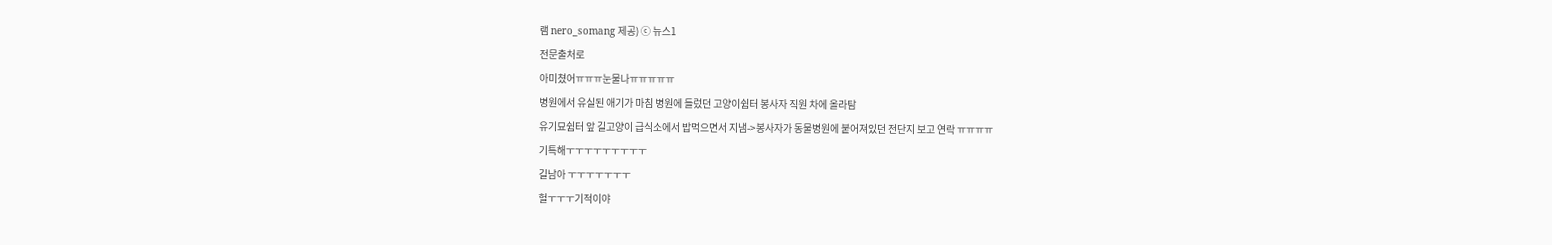램 nero_somang 제공) ⓒ 뉴스1
전문출처로
아미쳤어ㅠㅠㅠ눈물나ㅠㅠㅠㅠㅠ
병원에서 유실된 애기가 마침 병원에 들렀던 고양이쉼터 봉사자 직원 차에 올라탐
유기묘쉼터 앞 길고양이 급식소에서 밥먹으면서 지냄->봉사자가 동물병원에 붙어져있던 전단지 보고 연락 ㅠㅠㅠㅠ
기특해ㅜㅜㅜㅜㅜㅜㅜㅜㅜ
길남아 ㅜㅜㅜㅜㅜㅜㅜ
헐ㅜㅜㅜ기적이야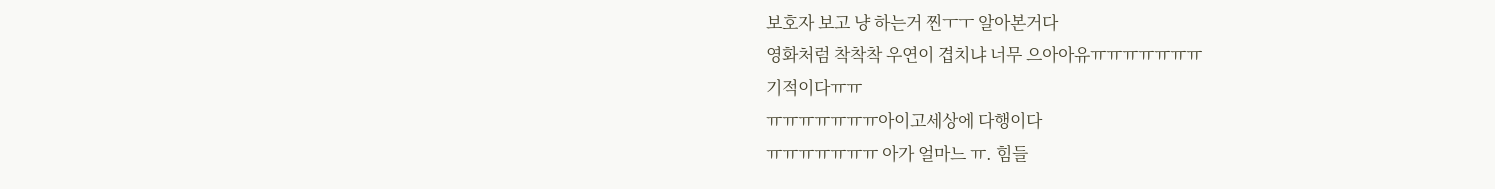보호자 보고 냥 하는거 찐ㅜㅜ 알아본거다
영화처럼 착착착 우연이 겹치냐 너무 으아아유ㅠㅠㅠㅠㅠㅠㅠ
기적이다ㅠㅠ
ㅠㅠㅠㅠㅠㅠㅠ아이고세상에 다행이다
ㅠㅠㅠㅠㅠㅠㅠ 아가 얼마느 ㅠ. 힘들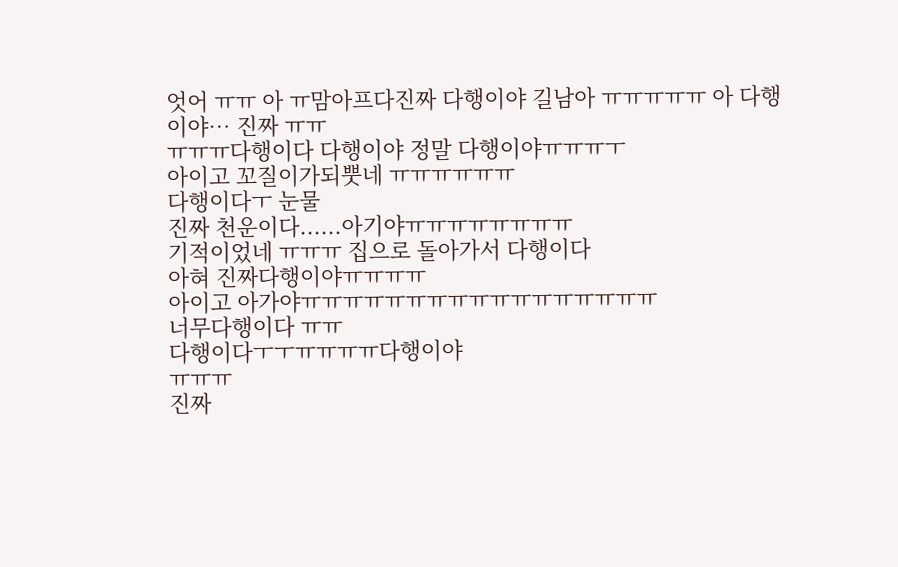엇어 ㅠㅠ 아 ㅠ맘아프다진짜 다행이야 길남아 ㅠㅠㅠㅠㅠ 아 다행이야… 진짜 ㅠㅠ
ㅠㅠㅠ다행이다 다행이야 정말 다행이야ㅠㅠㅠㅜ
아이고 꼬질이가되뿟네 ㅠㅠㅠㅠㅠㅠ
다행이다ㅜ 눈물
진짜 천운이다......아기야ㅠㅠㅠㅠㅠㅠㅠㅠ
기적이었네 ㅠㅠㅠ 집으로 돌아가서 다행이다
아혀 진짜다행이야ㅠㅠㅠㅠ
아이고 아가야ㅠㅠㅠㅠㅠㅠㅠㅠㅠㅠㅠㅠㅠㅠㅠㅠㅠ
너무다행이다 ㅠㅠ
다행이다ㅜㅜㅠㅠㅠㅠ다행이야
ㅠㅠㅠ
진짜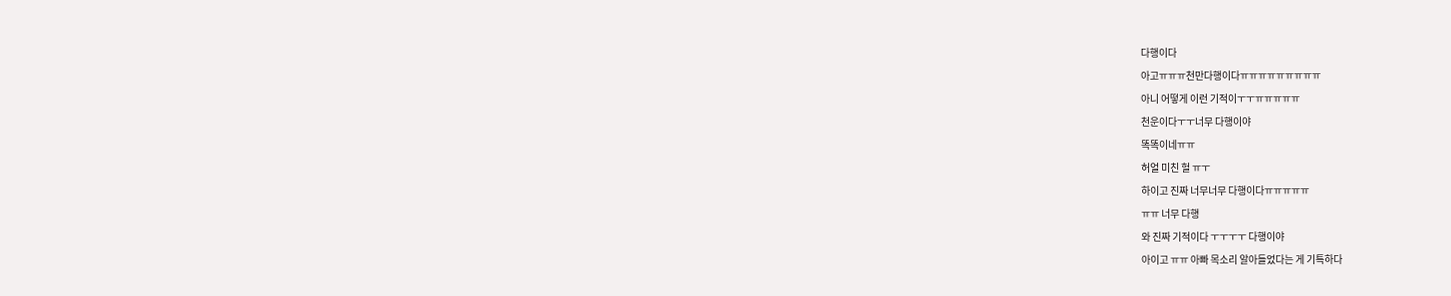다행이다
아고ㅠㅠㅠ천만다행이다ㅠㅠㅠㅠㅠㅠㅠㅠㅠ
아니 어떻게 이런 기적이ㅜㅜㅠㅠㅠㅠㅠ
천운이다ㅜㅜ너무 다행이야
똑똑이네ㅠㅠ
허얼 미친 헐 ㅠㅜ
하이고 진짜 너무너무 다행이다ㅠㅠㅠㅠㅠ
ㅠㅠ 너무 다행
와 진짜 기적이다 ㅜㅜㅜㅜ 다행이야
아이고 ㅠㅠ 아빠 목소리 알아들었다는 게 기특하다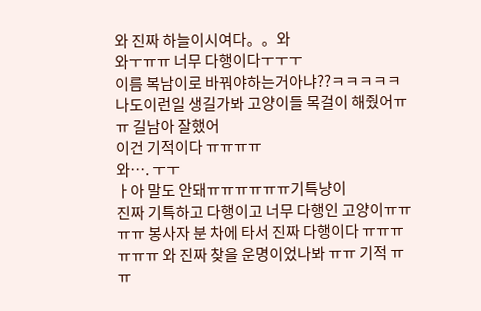와 진짜 하늘이시여다。。와
와ㅜㅠㅠ 너무 다행이다ㅜㅜㅜ
이름 복남이로 바꿔야하는거아냐??ㅋㅋㅋㅋㅋ
나도이런일 생길가봐 고양이들 목걸이 해줬어ㅠㅠ 길남아 잘했어
이건 기적이다 ㅠㅠㅠㅠ
와…. ㅜㅜ
ㅏ아 말도 안돼ㅠㅠㅠㅠㅠㅠ기특냥이
진짜 기특하고 다행이고 너무 다행인 고양이ㅠㅠㅠㅠ 봉사자 분 차에 타서 진짜 다행이다 ㅠㅠㅠㅠㅠㅠ 와 진짜 찾을 운명이었나봐 ㅠㅠ 기적 ㅠㅠ